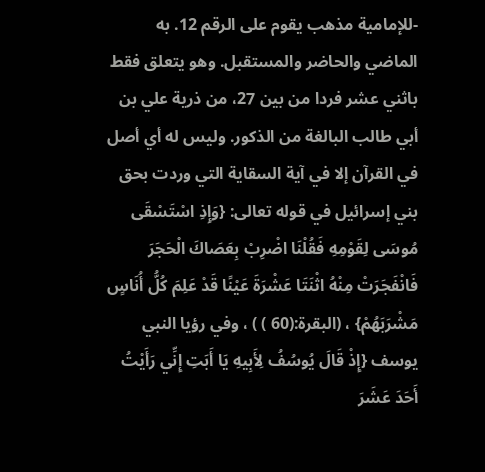-للإمامية مذهب يقوم على الرقم 12. به الماضي والحاضر والمستقبل. وهو يتعلق فقط باثني عشر فردا من بين 27، من ذرية علي بن أبي طالب البالغة من الذكور. وليس له أي أصل في القرآن إلا في آية السقاية التي وردت بحق بني إسرائيل في قوله تعالى: {وَإِذِ اسْتَسْقَى مُوسَى لِقَوْمِهِ فَقُلْنَا اضْرِبْ بِعَصَاكَ الْحَجَرَ فَانْفَجَرَتْ مِنْهُ اثْنَتَا عَشْرَةَ عَيْنًا قَدْ عَلِمَ كُلُّ أُنَاسٍ مَشْرَبَهُمْ} ، (البقرة:(60 ) ) ، وفي رؤيا النبي يوسف {إِذْ قَالَ يُوسُفُ لِأَبِيهِ يَا أَبَتِ إِنِّي رَأَيْتُ أَحَدَ عَشَرَ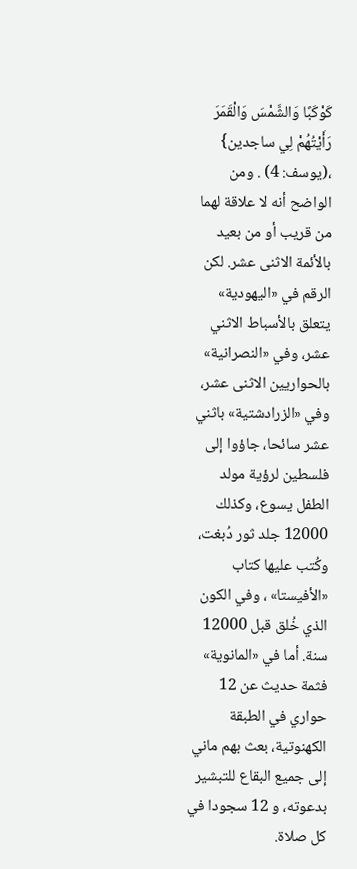كَوْكَبًا وَالشَّمْسَ وَالْقَمَرَ رَأَيْتُهُمْ لِي ساجدين} ،(يوسف: 4) . ومن الواضح أنه لا علاقة لهما من قريب أو من بعيد بالأئمة الاثنى عشر. لكن الرقم في «اليهودية» يتعلق بالأسباط الاثني عشر، وفي «النصرانية» بالحواريين الاثنى عشر، وفي «الزرادشتية» باثني عشر سائحا، جاؤوا إلى فلسطين لرؤية مولد الطفل يسوع، وكذلك 12000 جلد ثور دُبغت، وكُتب عليها كتاب «الأفيستا» ، وفي الكون الذي خُلق قبل 12000 سنة. أما في «المانوية» فثمة حديث عن 12 حواري في الطبقة الكهنوتية، بعث بهم ماني إلى جميع البقاع للتبشير بدعوته، و 12 سجودا في كل صلاة.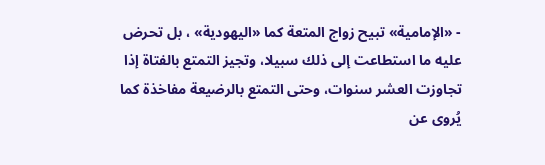- «الإمامية» تبيح زواج المتعة كما «اليهودية» ، بل تحرض عليه ما استطاعت إلى ذلك سبيلا، وتجيز التمتع بالفتاة إذا تجاوزت العشر سنوات، وحتى التمتع بالرضيعة مفاخذة كما يُروى عن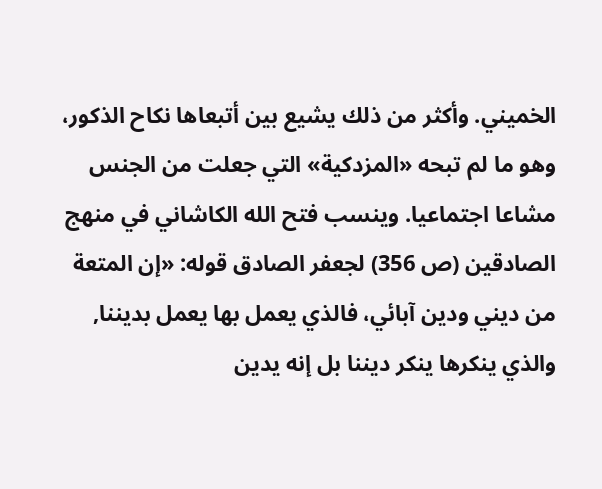الخميني. وأكثر من ذلك يشيع بين أتبعاها نكاح الذكور، وهو ما لم تبحه «المزدكية» التي جعلت من الجنس مشاعا اجتماعيا. وينسب فتح الله الكاشاني في منهج الصادقين (ص 356) لجعفر الصادق قوله: «إن المتعة من ديني ودين آبائي، فالذي يعمل بها يعمل بديننا, والذي ينكرها ينكر ديننا بل إنه يدين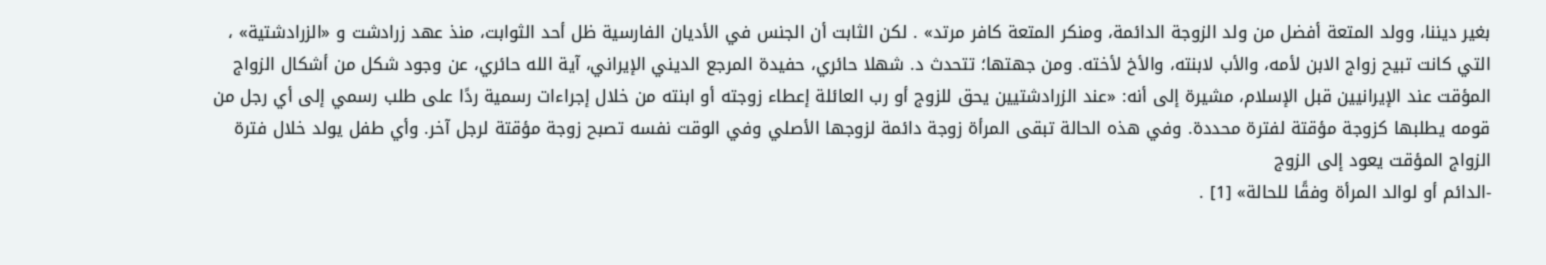بغير ديننا، وولد المتعة أفضل من ولد الزوجة الدائمة، ومنكر المتعة كافر مرتد» . لكن الثابت أن الجنس في الأديان الفارسية ظل أحد الثوابت، منذ عهد زرادشت و «الزرادشتية» ، التي كانت تبيح زواج الابن لأمه، والأب لابنته، والأخ لأخته. ومن جهتها؛ تتحدث د. شهلا حائري، حفيدة المرجع الديني الإيراني، آية الله حائري، عن وجود شكل من أشكال الزواج المؤقت عند الإيرانيين قبل الإسلام، مشيرة إلى أنه: «عند الزرادشتيين يحق للزوج أو رب العائلة إعطاء زوجته أو ابنته من خلال إجراءات رسمية ردًا على طلب رسمي إلى أي رجل من قومه يطلبها كزوجة مؤقتة لفترة محددة. وفي هذه الحالة تبقى المرأة زوجة دائمة لزوجها الأصلي وفي الوقت نفسه تصبح زوجة مؤقتة لرجل آخر. وأي طفل يولد خلال فترة الزواج المؤقت يعود إلى الزوج
-الدائم أو لوالد المرأة وفقًا للحالة» [1] .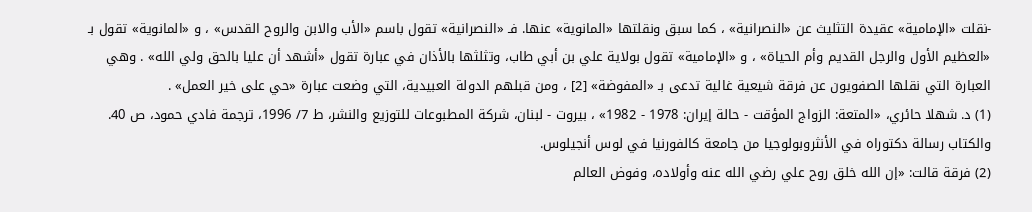-نقلت «الإمامية» عقيدة التثليث عن «النصرانية» ، كما سبق ونقلتها «المانوية» عنها. فـ «النصرانية» تقول باسم «الأب والابن والروح القدس» ، و «المانوية» تقول بـ «العظيم الأول والرجل القديم وأم الحياة» ، و «الإمامية» تقول بولاية علي بن أبي طاب، وتثلثها بالأذان في عبارة تقول «أشهد أن عليا بالحق ولي الله» . وهي العبارة التي نقلها الصفويون عن فرقة شيعية غالية تدعى بـ «المفوضة» [2] ، ومن قبلهم الدولة العبيدية، التي وضعت عبارة «حي على خير العمل» .
(1) د. شهلا حائري، «المتعة: الزواج المؤقت - حالة إيران: 1978 - 1982» ، بيروت - لبنان، شركة المطبوعات للتوزيع والنشر، ط 7/ 1996، ترجمة فادي حمود، ص 40. والكتاب رسالة دكتوراه في الأنثروبولوجيا من جامعة كالفورنيا في لوس أنجيلوس.
(2) فرقة قالت: «إن الله خلق روح علي رضي الله عنه وأولاده، وفوض العالم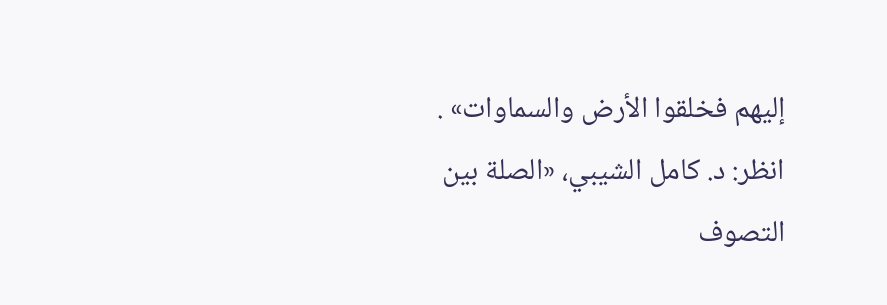إليهم فخلقوا الأرض والسماوات» . انظر: د. كامل الشيبي، «الصلة بين التصوف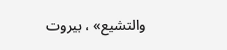والتشيع» ، بيروت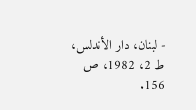- لبنان، دار الأندلس، ط 2، 1982، ص 156.